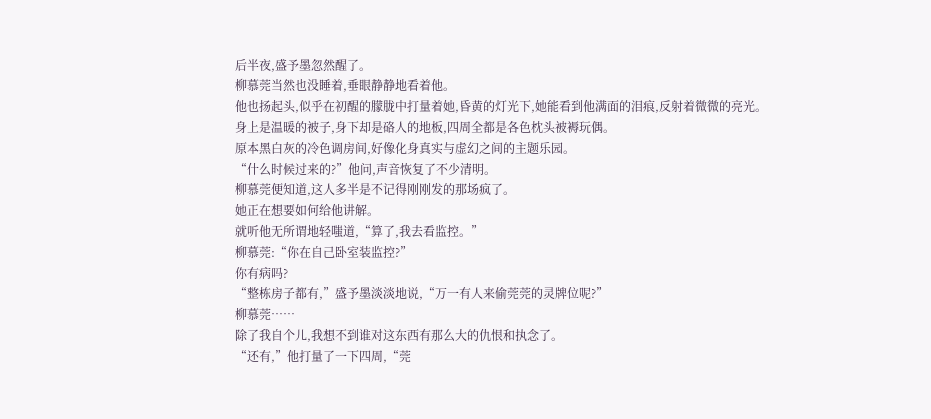后半夜,盛予墨忽然醒了。
柳慕莞当然也没睡着,垂眼静静地看着他。
他也扬起头,似乎在初醒的朦胧中打量着她,昏黄的灯光下,她能看到他满面的泪痕,反射着微微的亮光。
身上是温暖的被子,身下却是硌人的地板,四周全都是各色枕头被褥玩偶。
原本黑白灰的冷色调房间,好像化身真实与虚幻之间的主题乐园。
“什么时候过来的?”他问,声音恢复了不少清明。
柳慕莞便知道,这人多半是不记得刚刚发的那场疯了。
她正在想要如何给他讲解。
就听他无所谓地轻嗤道,“算了,我去看监控。”
柳慕莞:“你在自己卧室装监控?”
你有病吗?
“整栋房子都有,”盛予墨淡淡地说,“万一有人来偷莞莞的灵牌位呢?”
柳慕莞……
除了我自个儿,我想不到谁对这东西有那么大的仇恨和执念了。
“还有,”他打量了一下四周,“莞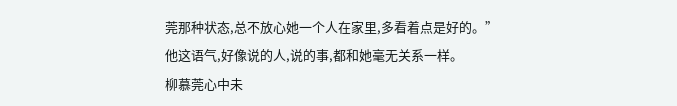莞那种状态,总不放心她一个人在家里,多看着点是好的。”
他这语气,好像说的人,说的事,都和她毫无关系一样。
柳慕莞心中未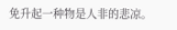免升起一种物是人非的悲凉。